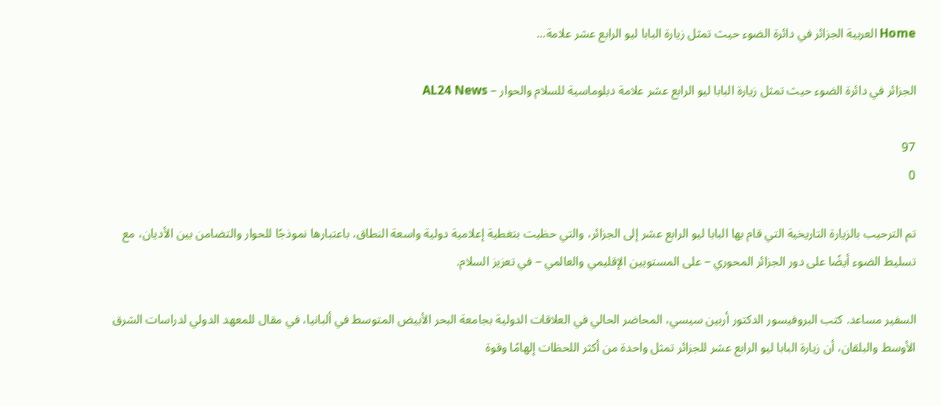Home العربية الجزائر في دائرة الضوء حيث تمثل زيارة البابا ليو الرابع عشر علامة...

الجزائر في دائرة الضوء حيث تمثل زيارة البابا ليو الرابع عشر علامة دبلوماسية للسلام والحوار – AL24 News

97
0

تم الترحيب بالزيارة التاريخية التي قام بها البابا ليو الرابع عشر إلى الجزائر، والتي حظيت بتغطية إعلامية دولية واسعة النطاق، باعتبارها نموذجًا للحوار والتضامن بين الأديان، مع تسليط الضوء أيضًا على دور الجزائر المحوري – على المستويين الإقليمي والعالمي – في تعزيز السلام.

السفير مساعد. كتب البروفيسور الدكتور أربين سيسي، المحاضر الحالي في العلاقات الدولية بجامعة البحر الأبيض المتوسط في ألبانيا، في مقال للمعهد الدولي لدراسات الشرق الأوسط والبلقان، أن زيارة البابا ليو الرابع عشر للجزائر تمثل واحدة من أكثر اللحظات إلهامًا وقوة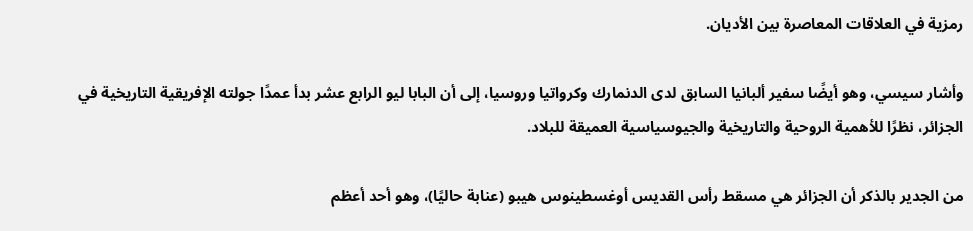رمزية في العلاقات المعاصرة بين الأديان.

وأشار سيسي، وهو أيضًا سفير ألبانيا السابق لدى الدنمارك وكرواتيا وروسيا، إلى أن البابا ليو الرابع عشر بدأ عمدًا جولته الإفريقية التاريخية في الجزائر، نظرًا للأهمية الروحية والتاريخية والجيوسياسية العميقة للبلاد.

من الجدير بالذكر أن الجزائر هي مسقط رأس القديس أوغسطينوس هيبو (عنابة حاليًا)، وهو أحد أعظم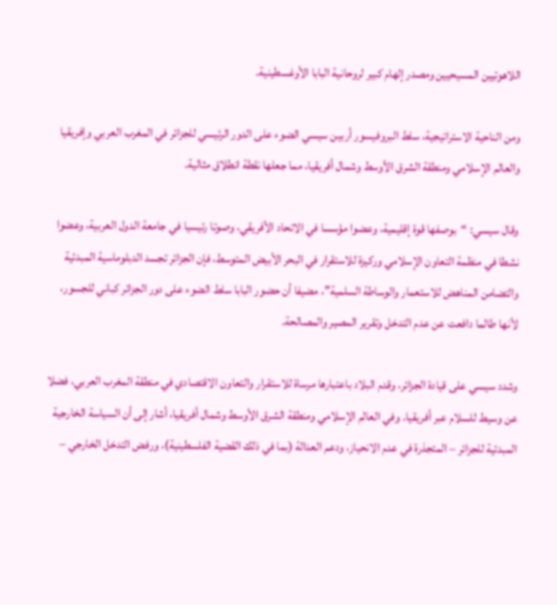اللاهوتيين المسيحيين ومصدر إلهام كبير لروحانية البابا الأوغسطينية.

ومن الناحية الاستراتيجية، سلط البروفيسور أربين سيسي الضوء على الدور الرئيسي للجزائر في المغرب العربي وإفريقيا والعالم الإسلامي ومنطقة الشرق الأوسط وشمال أفريقيا، مما جعلها نقطة انطلاق مثالية.

وقال سيسي: “بوصفها قوة إقليمية، وعضوا مؤسسا في الاتحاد الأفريقي، وصوتا رئيسيا في جامعة الدول العربية، وعضوا نشطا في منظمة التعاون الإسلامي وركيزة للاستقرار في البحر الأبيض المتوسط، فإن الجزائر تجسد الدبلوماسية المبدئية والتضامن المناهض للاستعمار والوساطة السلمية”، مضيفا أن حضور البابا سلط الضوء على دور الجزائر كباني للجسور، لأنها طالما دافعت عن عدم التدخل وتقرير المصير والمصالحة.

وشدد سيسي على قيادة الجزائر، وقدم البلاد باعتبارها مرساة للاستقرار والتعاون الاقتصادي في منطقة المغرب العربي، فضلا عن وسيط للسلام عبر أفريقيا. وفي العالم الإسلامي ومنطقة الشرق الأوسط وشمال أفريقيا، أشار إلى أن السياسة الخارجية المبدئية للجزائر – المتجذرة في عدم الانحياز، ودعم العدالة (بما في ذلك القضية الفلسطينية)، ورفض التدخل الخارجي –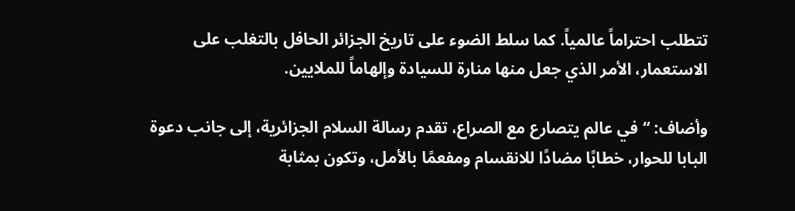تتطلب احتراماً عالمياً. كما سلط الضوء على تاريخ الجزائر الحافل بالتغلب على الاستعمار، الأمر الذي جعل منها منارة للسيادة وإلهاماً للملايين.

وأضاف: “في عالم يتصارع مع الصراع، تقدم رسالة السلام الجزائرية، إلى جانب دعوة البابا للحوار، خطابًا مضادًا للانقسام ومفعمًا بالأمل، وتكون بمثابة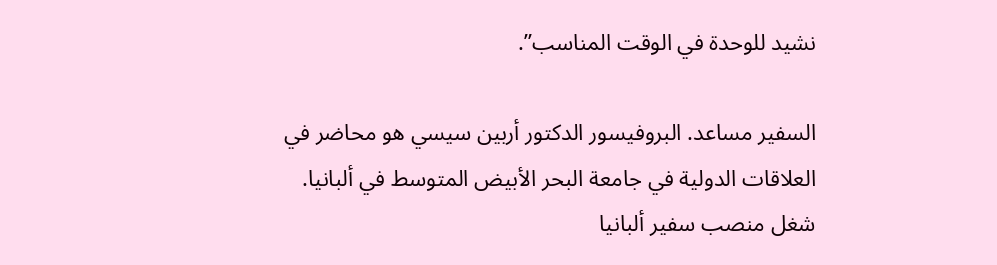نشيد للوحدة في الوقت المناسب”.

السفير مساعد. البروفيسور الدكتور أربين سيسي هو محاضر في العلاقات الدولية في جامعة البحر الأبيض المتوسط في ألبانيا. شغل منصب سفير ألبانيا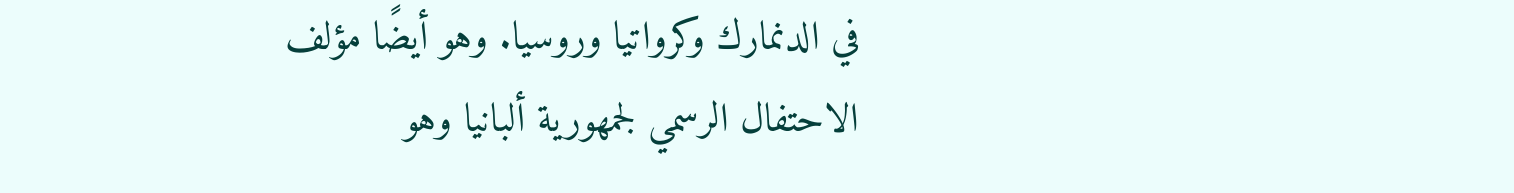في الدنمارك وكرواتيا وروسيا. وهو أيضًا مؤلف الاحتفال الرسمي لجمهورية ألبانيا وهو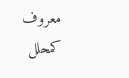معروف كمحلل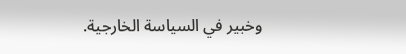وخبير في السياسة الخارجية.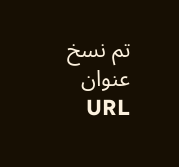تم نسخ عنوان URL